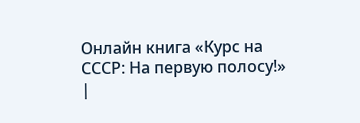Онлайн книга «Курс на СССР: На первую полосу!»
|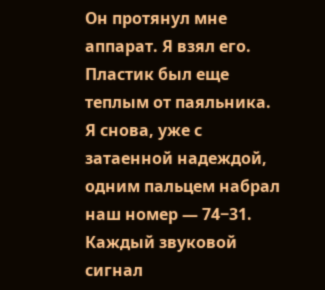Он протянул мне аппарат. Я взял его. Пластик был еще теплым от паяльника. Я снова, уже с затаенной надеждой, одним пальцем набрал наш номер — 74−31. Каждый звуковой сигнал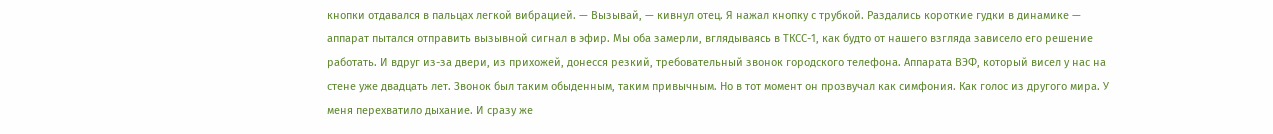кнопки отдавался в пальцах легкой вибрацией. — Вызывай, — кивнул отец. Я нажал кнопку с трубкой. Раздались короткие гудки в динамике — аппарат пытался отправить вызывной сигнал в эфир. Мы оба замерли, вглядываясь в ТКСС-1, как будто от нашего взгляда зависело его решение работать. И вдруг из-за двери, из прихожей, донесся резкий, требовательный звонок городского телефона. Аппарата ВЭФ, который висел у нас на стене уже двадцать лет. Звонок был таким обыденным, таким привычным. Но в тот момент он прозвучал как симфония. Как голос из другого мира. У меня перехватило дыхание. И сразу же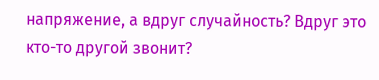напряжение, а вдруг случайность? Вдруг это кто-то другой звонит?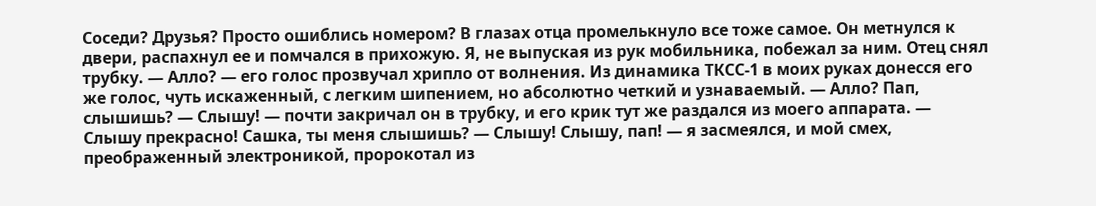Соседи? Друзья? Просто ошиблись номером? В глазах отца промелькнуло все тоже самое. Он метнулся к двери, распахнул ее и помчался в прихожую. Я, не выпуская из рук мобильника, побежал за ним. Отец снял трубку. — Алло? — его голос прозвучал хрипло от волнения. Из динамика ТКСС-1 в моих руках донесся его же голос, чуть искаженный, с легким шипением, но абсолютно четкий и узнаваемый. — Алло? Пап, слышишь? — Слышу! — почти закричал он в трубку, и его крик тут же раздался из моего аппарата. — Слышу прекрасно! Сашка, ты меня слышишь? — Слышу! Слышу, пап! — я засмеялся, и мой смех, преображенный электроникой, пророкотал из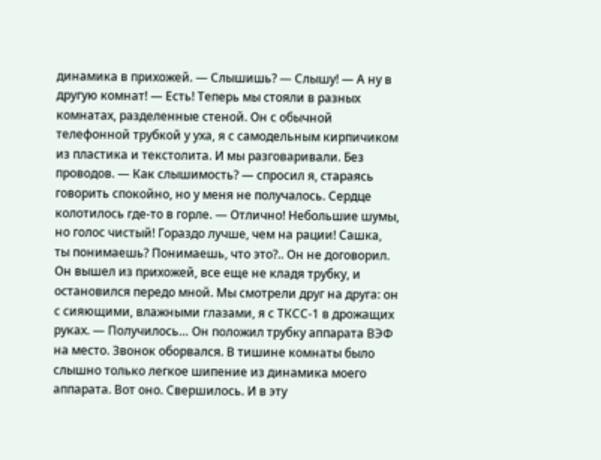динамика в прихожей. — Слышишь? — Слышу! — А ну в другую комнат! — Есть! Теперь мы стояли в разных комнатах, разделенные стеной. Он с обычной телефонной трубкой у уха, я с самодельным кирпичиком из пластика и текстолита. И мы разговаривали. Без проводов. — Как слышимость? — спросил я, стараясь говорить спокойно, но у меня не получалось. Сердце колотилось где-то в горле. — Отлично! Небольшие шумы, но голос чистый! Гораздо лучше, чем на рации! Сашка, ты понимаешь? Понимаешь, что это?.. Он не договорил. Он вышел из прихожей, все еще не кладя трубку, и остановился передо мной. Мы смотрели друг на друга: он с сияющими, влажными глазами, я с ТКСС-1 в дрожащих руках. — Получилось… Он положил трубку аппарата ВЭФ на место. Звонок оборвался. В тишине комнаты было слышно только легкое шипение из динамика моего аппарата. Вот оно. Свершилось. И в эту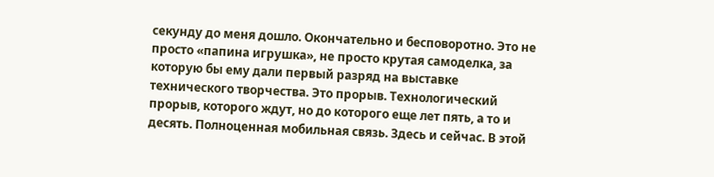секунду до меня дошло. Окончательно и бесповоротно. Это не просто «папина игрушка», не просто крутая самоделка, за которую бы ему дали первый разряд на выставке технического творчества. Это прорыв. Технологический прорыв, которого ждут, но до которого еще лет пять, а то и десять. Полноценная мобильная связь. Здесь и сейчас. В этой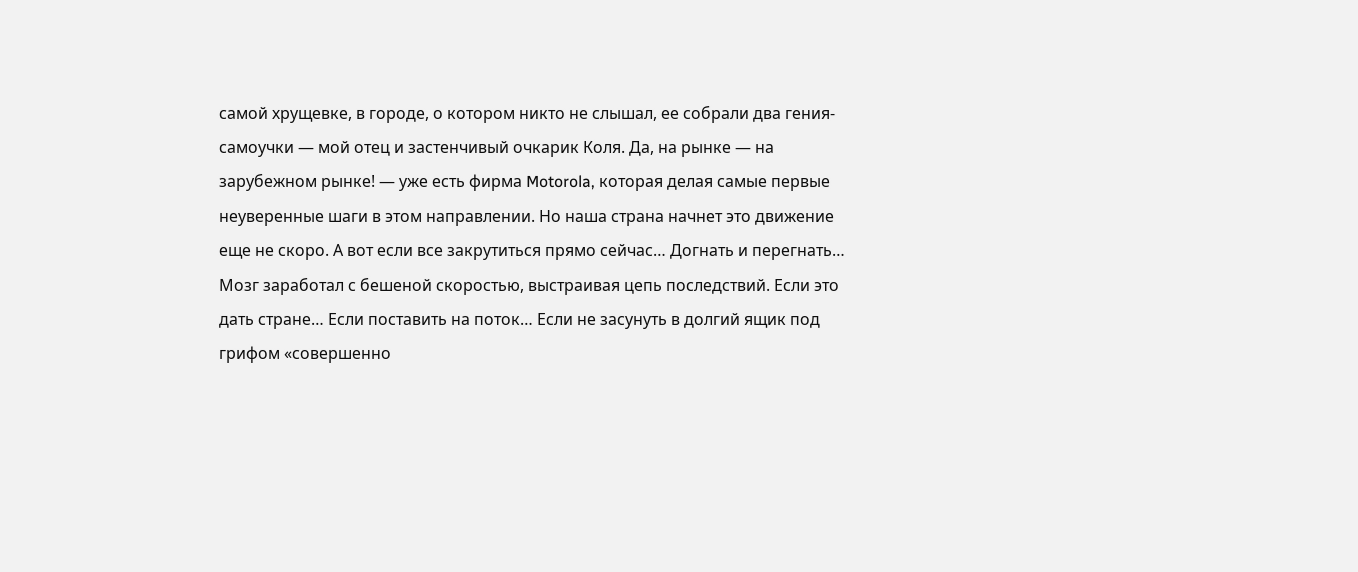самой хрущевке, в городе, о котором никто не слышал, ее собрали два гения-самоучки — мой отец и застенчивый очкарик Коля. Да, на рынке — на зарубежном рынке! — уже есть фирма Motorola, которая делая самые первые неуверенные шаги в этом направлении. Но наша страна начнет это движение еще не скоро. А вот если все закрутиться прямо сейчас… Догнать и перегнать… Мозг заработал с бешеной скоростью, выстраивая цепь последствий. Если это дать стране… Если поставить на поток… Если не засунуть в долгий ящик под грифом «совершенно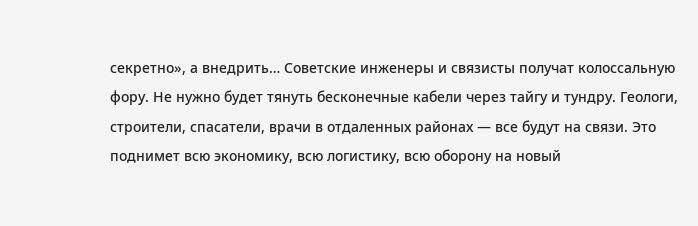секретно», а внедрить… Советские инженеры и связисты получат колоссальную фору. Не нужно будет тянуть бесконечные кабели через тайгу и тундру. Геологи, строители, спасатели, врачи в отдаленных районах — все будут на связи. Это поднимет всю экономику, всю логистику, всю оборону на новый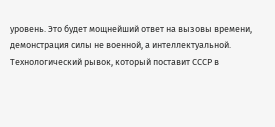уровень. Это будет мощнейший ответ на вызовы времени, демонстрация силы не военной, а интеллектуальной. Технологический рывок, который поставит СССР в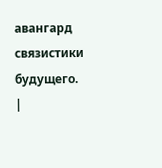авангард связистики будущего. |